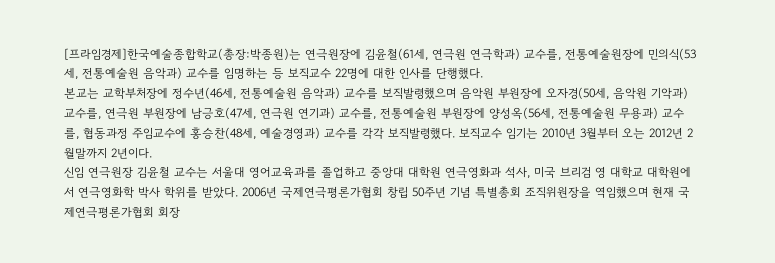[프라임경제]한국예술종합학교(총장:박종원)는 연극원장에 김윤철(61세, 연극원 연극학과) 교수를, 전통예술원장에 민의식(53세, 전통예술원 음악과) 교수를 임명하는 등 보직교수 22명에 대한 인사를 단행했다.
본교는 교학부처장에 정수년(46세, 전통예술원 음악과) 교수를 보직발령했으며 음악원 부원장에 오자경(50세, 음악원 기악과) 교수를, 연극원 부원장에 남긍호(47세, 연극원 연기과) 교수를, 전통예술원 부원장에 양성옥(56세, 전통예술원 무용과) 교수를, 협동과정 주임교수에 홍승찬(48세, 예술경영과) 교수를 각각 보직발령했다. 보직교수 임기는 2010년 3월부터 오는 2012년 2월말까지 2년이다.
신임 연극원장 김윤철 교수는 서울대 영어교육과를 졸업하고 중앙대 대학원 연극영화과 석사, 미국 브리검 영 대학교 대학원에서 연극영화학 박사 학위를 받았다. 2006년 국제연극평론가협회 창립 50주년 기념 특별총회 조직위원장을 역임했으며 현재 국제연극평론가협회 회장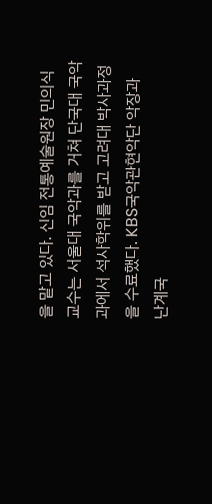을 맡고 있다. 신임 전통예술원장 민의식 교수는 서울대 국악과를 거쳐 단국대 국악과에서 석사학위를 받고 고려대 박사과정을 수료했다. KBS국악관현악단 악장과 난계국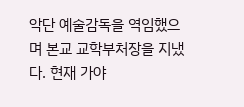악단 예술감독을 역임했으며 본교 교학부처장을 지냈다. 현재 가야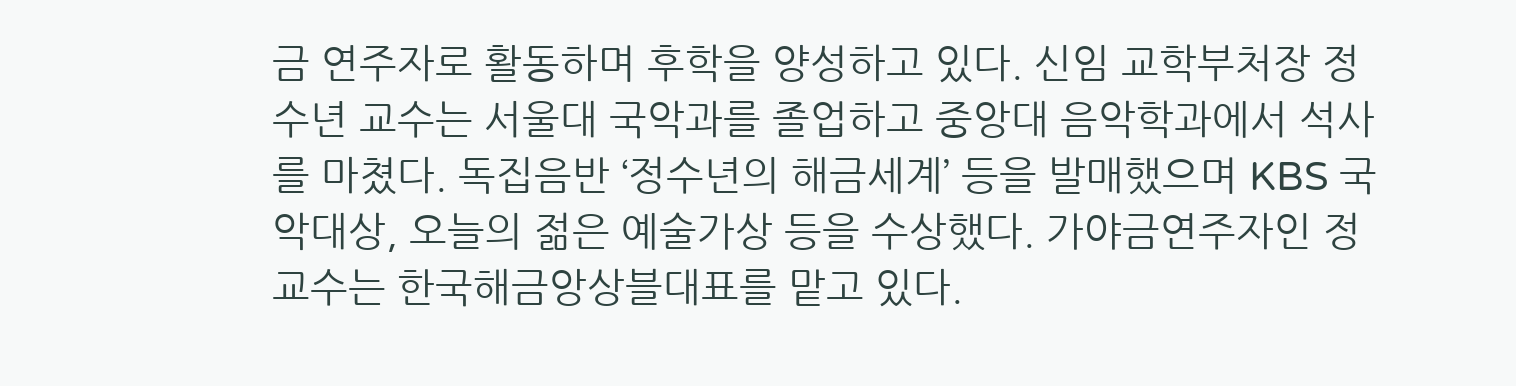금 연주자로 활동하며 후학을 양성하고 있다. 신임 교학부처장 정수년 교수는 서울대 국악과를 졸업하고 중앙대 음악학과에서 석사를 마쳤다. 독집음반 ‘정수년의 해금세계’ 등을 발매했으며 KBS 국악대상, 오늘의 젊은 예술가상 등을 수상했다. 가야금연주자인 정교수는 한국해금앙상블대표를 맡고 있다.